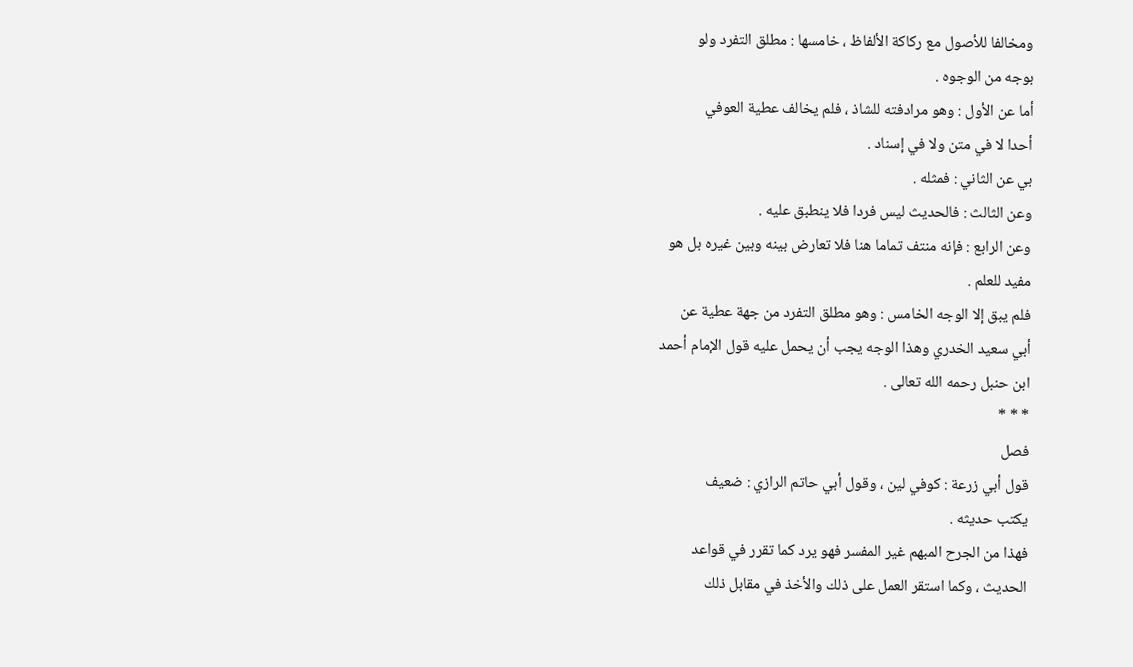ومخالفا للأصول مع ركاكة الألفاظ ، خامسها : مطلق التفرد ولو
بوجه من الوجوه .
أما عن الأول : وهو مرادفته للشاذ ، فلم يخالف عطية العوفي
أحدا لا في متن ولا في إسناد .
بي عن الثاني : فمثله .
وعن الثالث : فالحديث ليس فردا فلا ينطبق عليه .
وعن الرابع : فإنه منتف تماما هنا فلا تعارض بينه وبين غيره بل هو
مفيد للعلم .
فلم يبق إلا الوجه الخامس : وهو مطلق التفرد من جهة عطية عن
أبي سعيد الخدري وهذا الوجه يجب أن يحمل عليه قول الإمام أحمد
ابن حنبل رحمه الله تعالى .
* * *
فصل
قول أبي زرعة : كوفي لين ، وقول أبي حاتم الرازي : ضعيف
يكتب حديثه .
فهذا من الجرح المبهم غير المفسر فهو يرد كما تقرر في قواعد
الحديث ، وكما استقر العمل على ذلك والأخذ في مقابل ذلك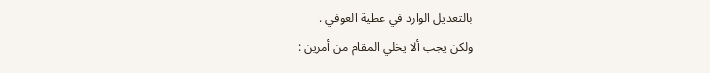بالتعديل الوارد في عطية العوفي .
ولكن يجب ألا يخلي المقام من أمرين :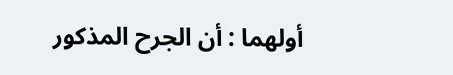أولهما : أن الجرح المذكور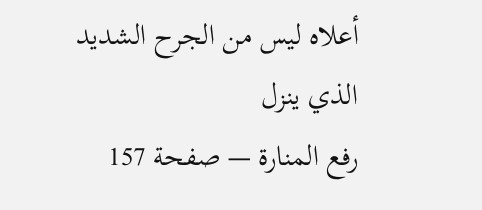أعلاه ليس من الجرح الشديد الذي ينزل
رفع المنارة — صفحة 157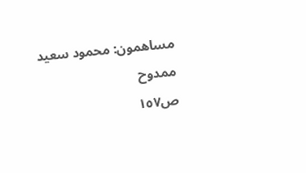مساهمون: محمود سعيد ممدوح
ص١٥٧